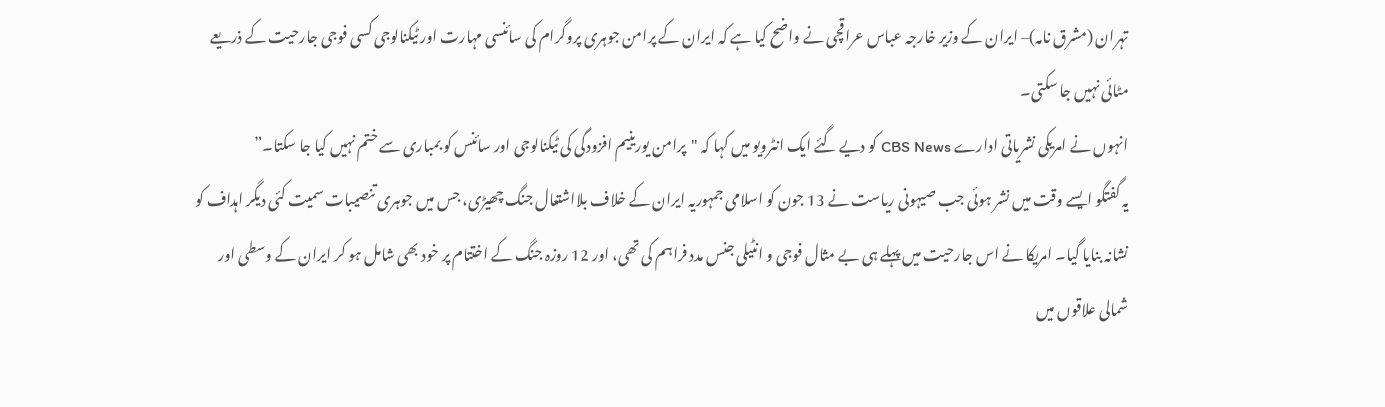تہران (مشرق نامہ)– ایران کے وزیر خارجہ عباس عراقچی نے واضح کیا ہے کہ ایران کے پرامن جوہری پروگرام کی سائنسی مہارت اور ٹیکنالوجی کسی فوجی جارحیت کے ذریعے مٹائی نہیں جا سکتی۔
انہوں نے امریکی نشریاتی ادارے CBS News کو دیے گئے ایک انٹرویو میں کہا کہ "پرامن یورینیم افزودگی کی ٹیکنالوجی اور سائنس کو بمباری سے ختم نہیں کیا جا سکتا۔”
یہ گفتگو ایسے وقت میں نشر ہوئی جب صیہونی ریاست نے 13 جون کو اسلامی جمہوریہ ایران کے خلاف بلااشتعال جنگ چھیڑی، جس میں جوہری تنصیبات سمیت کئی دیگر اہداف کو نشانہ بنایا گیا۔ امریکا نے اس جارحیت میں پہلے ہی بے مثال فوجی و انٹیلی جنس مدد فراہم کی تھی، اور 12 روزہ جنگ کے اختتام پر خود بھی شامل ہو کر ایران کے وسطی اور شمالی علاقوں میں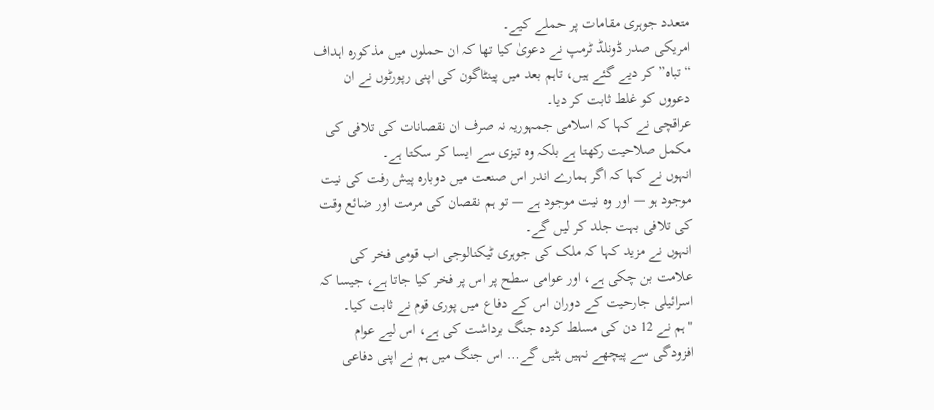متعدد جوہری مقامات پر حملے کیے۔
امریکی صدر ڈونلڈ ٹرمپ نے دعویٰ کیا تھا کہ ان حملوں میں مذکورہ اہداف “تباہ” کر دیے گئے ہیں، تاہم بعد میں پینٹاگون کی اپنی رپورٹوں نے ان دعووں کو غلط ثابت کر دیا۔
عراقچی نے کہا کہ اسلامی جمہوریہ نہ صرف ان نقصانات کی تلافی کی مکمل صلاحیت رکھتا ہے بلکہ وہ تیزی سے ایسا کر سکتا ہے۔
انہوں نے کہا کہ اگر ہمارے اندر اس صنعت میں دوبارہ پیش رفت کی نیت موجود ہو — اور وہ نیت موجود ہے — تو ہم نقصان کی مرمت اور ضائع وقت کی تلافی بہت جلد کر لیں گے۔
انہوں نے مزید کہا کہ ملک کی جوہری ٹیکنالوجی اب قومی فخر کی علامت بن چکی ہے، اور عوامی سطح پر اس پر فخر کیا جاتا ہے، جیسا کہ اسرائیلی جارحیت کے دوران اس کے دفاع میں پوری قوم نے ثابت کیا۔
"ہم نے 12 دن کی مسلط کردہ جنگ برداشت کی ہے، اس لیے عوام افزودگی سے پیچھے نہیں ہٹیں گے… اس جنگ میں ہم نے اپنی دفاعی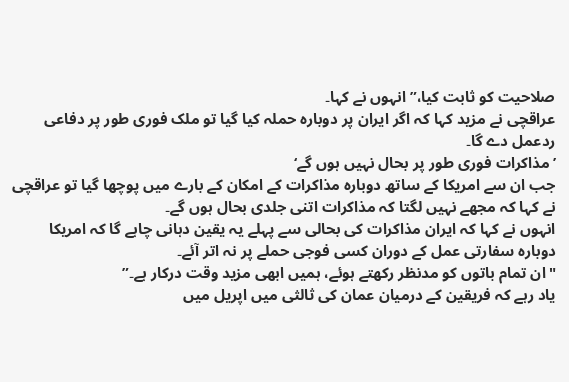صلاحیت کو ثابت کیا،” انہوں نے کہا۔
عراقچی نے مزید کہا کہ اگر ایران پر دوبارہ حملہ کیا گیا تو ملک فوری طور پر دفاعی ردعمل دے گا۔
’مذاکرات فوری طور پر بحال نہیں ہوں گے‘
جب ان سے امریکا کے ساتھ دوبارہ مذاکرات کے امکان کے بارے میں پوچھا گیا تو عراقچی نے کہا کہ مجھے نہیں لگتا کہ مذاکرات اتنی جلدی بحال ہوں گے۔
انہوں نے کہا کہ ایران مذاکرات کی بحالی سے پہلے یہ یقین دہانی چاہے گا کہ امریکا دوبارہ سفارتی عمل کے دوران کسی فوجی حملے پر نہ اتر آئے۔
"ان تمام باتوں کو مدنظر رکھتے ہوئے، ہمیں ابھی مزید وقت درکار ہے۔”
یاد رہے کہ فریقین کے درمیان عمان کی ثالثی میں اپریل میں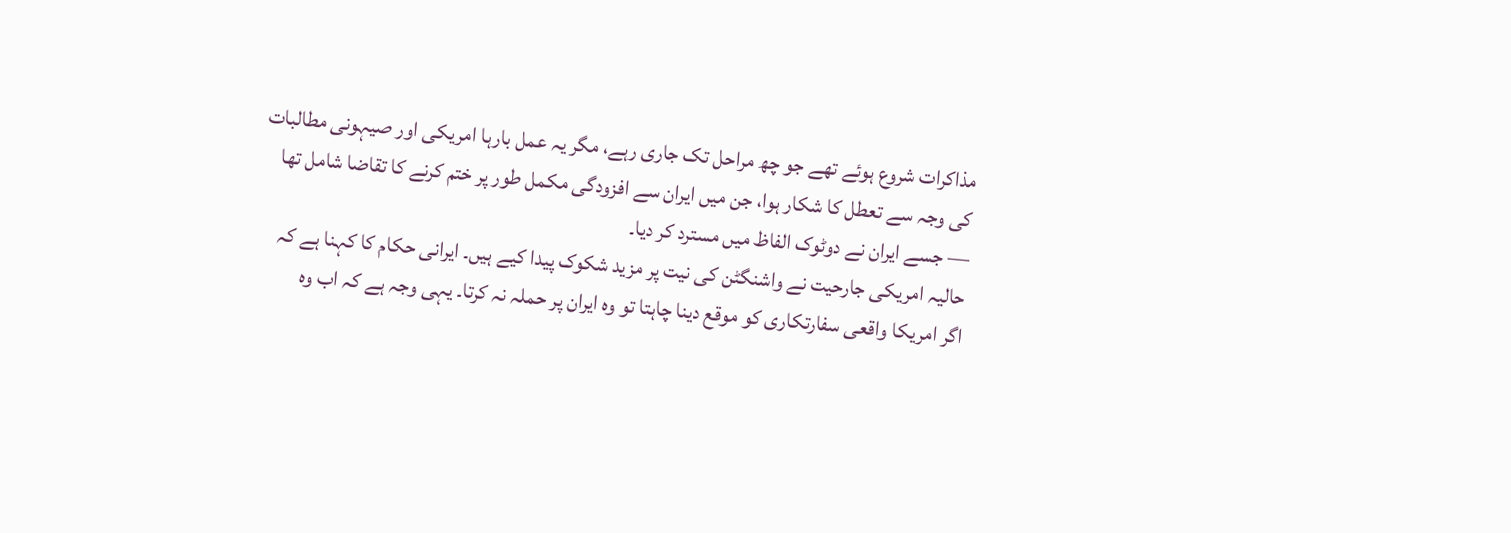مذاکرات شروع ہوئے تھے جو چھ مراحل تک جاری رہے، مگر یہ عمل بارہا امریکی اور صیہونی مطالبات کی وجہ سے تعطل کا شکار ہوا، جن میں ایران سے افزودگی مکمل طور پر ختم کرنے کا تقاضا شامل تھا — جسے ایران نے دوٹوک الفاظ میں مسترد کر دیا۔
حالیہ امریکی جارحیت نے واشنگٹن کی نیت پر مزید شکوک پیدا کیے ہیں۔ ایرانی حکام کا کہنا ہے کہ اگر امریکا واقعی سفارتکاری کو موقع دینا چاہتا تو وہ ایران پر حملہ نہ کرتا۔ یہی وجہ ہے کہ اب وہ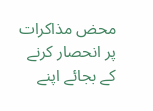محض مذاکرات پر انحصار کرنے کے بجائے اپنے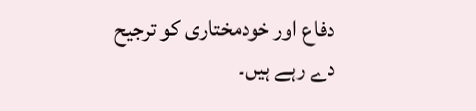دفاع اور خودمختاری کو ترجیح دے رہے ہیں۔